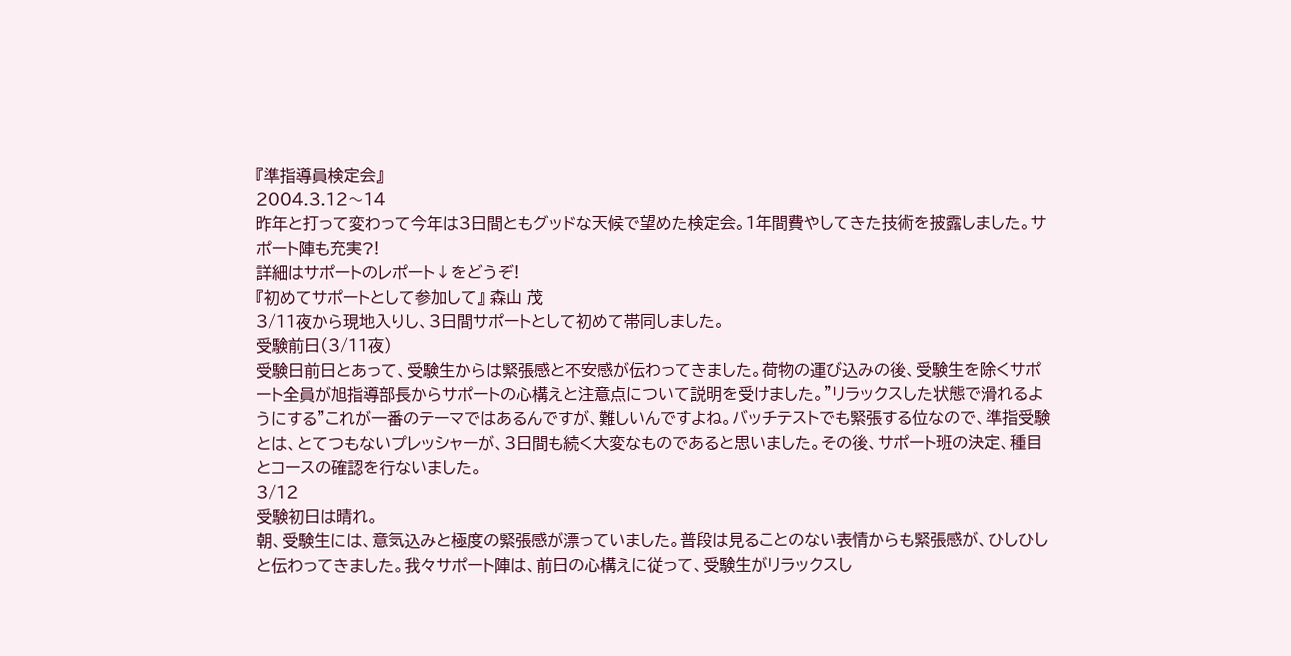『準指導員検定会』
2004.3.12〜14
昨年と打って変わって今年は3日間ともグッドな天候で望めた検定会。1年間費やしてきた技術を披露しました。サポート陣も充実?!
詳細はサポートのレポート↓をどうぞ!
『初めてサポートとして参加して』 森山 茂
3/11夜から現地入りし、3日間サポートとして初めて帯同しました。
受験前日(3/11夜)
受験日前日とあって、受験生からは緊張感と不安感が伝わってきました。荷物の運び込みの後、受験生を除くサポート全員が旭指導部長からサポートの心構えと注意点について説明を受けました。”リラックスした状態で滑れるようにする”これが一番のテーマではあるんですが、難しいんですよね。バッチテストでも緊張する位なので、準指受験とは、とてつもないプレッシャーが、3日間も続く大変なものであると思いました。その後、サポート班の決定、種目とコースの確認を行ないました。
3/12
受験初日は晴れ。
朝、受験生には、意気込みと極度の緊張感が漂っていました。普段は見ることのない表情からも緊張感が、ひしひしと伝わってきました。我々サポート陣は、前日の心構えに従って、受験生がリラックスし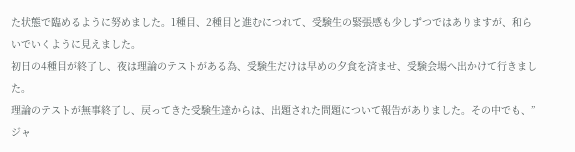た状態で臨めるように努めました。1種目、2種目と進むにつれて、受験生の緊張感も少しずつではありますが、和らいでいくように見えました。
初日の4種目が終了し、夜は理論のテストがある為、受験生だけは早めの夕食を済ませ、受験会場へ出かけて行きました。
理論のテストが無事終了し、戻ってきた受験生達からは、出題された問題について報告がありました。その中でも、”ジャ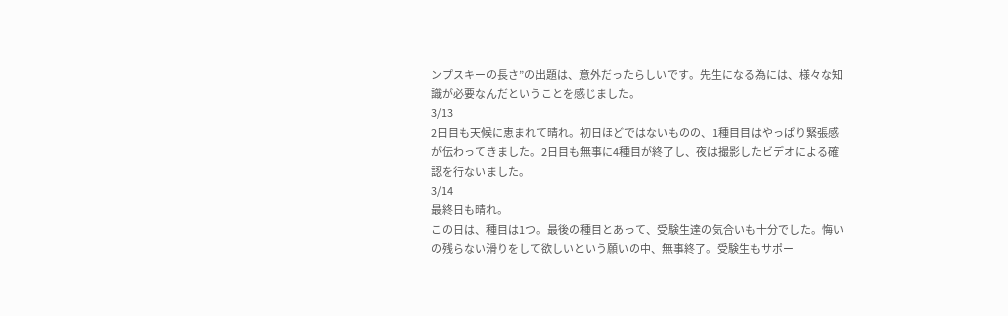ンプスキーの長さ”の出題は、意外だったらしいです。先生になる為には、様々な知識が必要なんだということを感じました。
3/13
2日目も天候に恵まれて晴れ。初日ほどではないものの、1種目目はやっぱり緊張感が伝わってきました。2日目も無事に4種目が終了し、夜は撮影したビデオによる確認を行ないました。
3/14
最終日も晴れ。
この日は、種目は1つ。最後の種目とあって、受験生達の気合いも十分でした。悔いの残らない滑りをして欲しいという願いの中、無事終了。受験生もサポー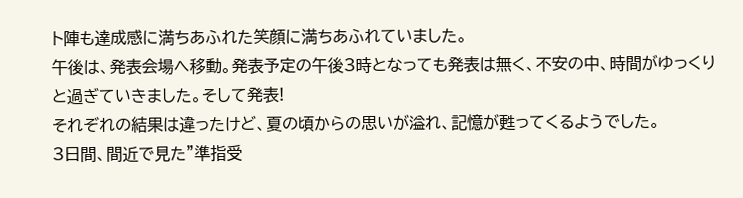ト陣も達成感に満ちあふれた笑顔に満ちあふれていました。
午後は、発表会場へ移動。発表予定の午後3時となっても発表は無く、不安の中、時間がゆっくりと過ぎていきました。そして発表!
それぞれの結果は違ったけど、夏の頃からの思いが溢れ、記憶が甦ってくるようでした。
3日間、間近で見た”準指受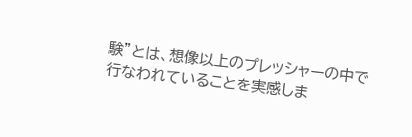験”とは、想像以上のプレッシャーの中で行なわれていることを実感しま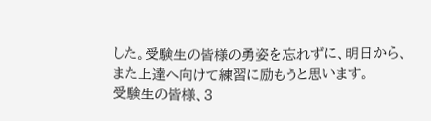した。受験生の皆様の勇姿を忘れずに、明日から、また上達へ向けて練習に励もうと思います。
受験生の皆様、3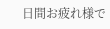日間お疲れ様で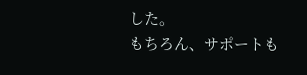した。
もちろん、サポートも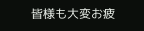皆様も大変お疲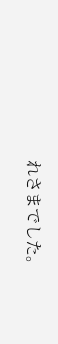れさまでした。